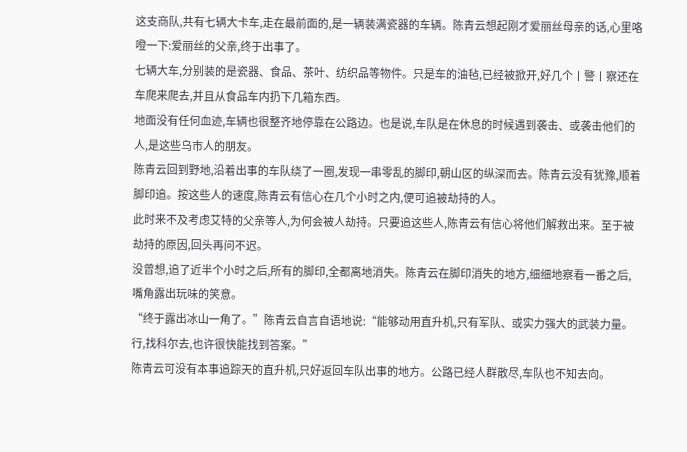这支商队,共有七辆大卡车,走在最前面的,是一辆装满瓷器的车辆。陈青云想起刚才爱丽丝母亲的话,心里咯噔一下:爱丽丝的父亲,终于出事了。
七辆大车,分别装的是瓷器、食品、茶叶、纺织品等物件。只是车的油毡,已经被掀开,好几个丨警丨察还在车爬来爬去,并且从食品车内扔下几箱东西。
地面没有任何血迹,车辆也很整齐地停靠在公路边。也是说,车队是在休息的时候遇到袭击、或袭击他们的人,是这些乌市人的朋友。
陈青云回到野地,沿着出事的车队绕了一圈,发现一串零乱的脚印,朝山区的纵深而去。陈青云没有犹豫,顺着脚印追。按这些人的速度,陈青云有信心在几个小时之内,便可追被劫持的人。
此时来不及考虑艾特的父亲等人,为何会被人劫持。只要追这些人,陈青云有信心将他们解救出来。至于被劫持的原因,回头再问不迟。
没曾想,追了近半个小时之后,所有的脚印,全都离地消失。陈青云在脚印消失的地方,细细地察看一番之后,嘴角露出玩味的笑意。
“终于露出冰山一角了。”陈青云自言自语地说:“能够动用直升机,只有军队、或实力强大的武装力量。行,找科尔去,也许很快能找到答案。”
陈青云可没有本事追踪天的直升机,只好返回车队出事的地方。公路已经人群散尽,车队也不知去向。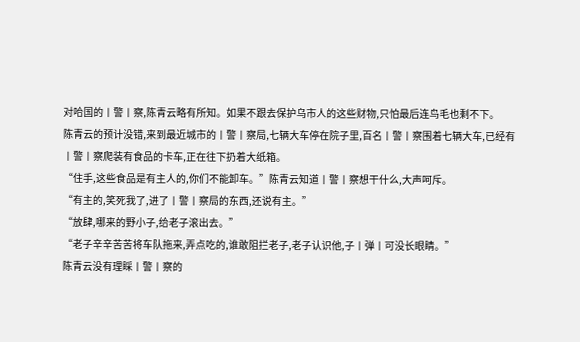对哈国的丨警丨察,陈青云略有所知。如果不跟去保护乌市人的这些财物,只怕最后连鸟毛也剩不下。
陈青云的预计没错,来到最近城市的丨警丨察局,七辆大车停在院子里,百名丨警丨察围着七辆大车,已经有丨警丨察爬装有食品的卡车,正在往下扔着大纸箱。
“住手,这些食品是有主人的,你们不能卸车。”陈青云知道丨警丨察想干什么,大声呵斥。
“有主的,笑死我了,进了丨警丨察局的东西,还说有主。”
“放肆,哪来的野小子,给老子滚出去。”
“老子辛辛苦苦将车队拖来,弄点吃的,谁敢阻拦老子,老子认识他,子丨弹丨可没长眼睛。”
陈青云没有理睬丨警丨察的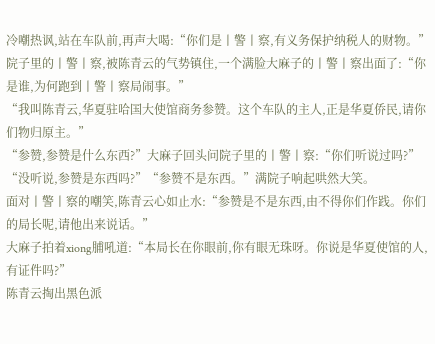冷嘲热讽,站在车队前,再声大喝:“你们是丨警丨察,有义务保护纳税人的财物。”
院子里的丨警丨察,被陈青云的气势镇住,一个满脸大麻子的丨警丨察出面了:“你是谁,为何跑到丨警丨察局闹事。”
“我叫陈青云,华夏驻哈国大使馆商务参赞。这个车队的主人,正是华夏侨民,请你们物归原主。”
“参赞,参赞是什么东西?”大麻子回头问院子里的丨警丨察:“你们听说过吗?”
“没听说,参赞是东西吗?”“参赞不是东西。”满院子响起哄然大笑。
面对丨警丨察的嘲笑,陈青云心如止水:“参赞是不是东西,由不得你们作践。你们的局长呢,请他出来说话。”
大麻子拍着xiong脯吼道:“本局长在你眼前,你有眼无珠呀。你说是华夏使馆的人,有证件吗?”
陈青云掏出黑色派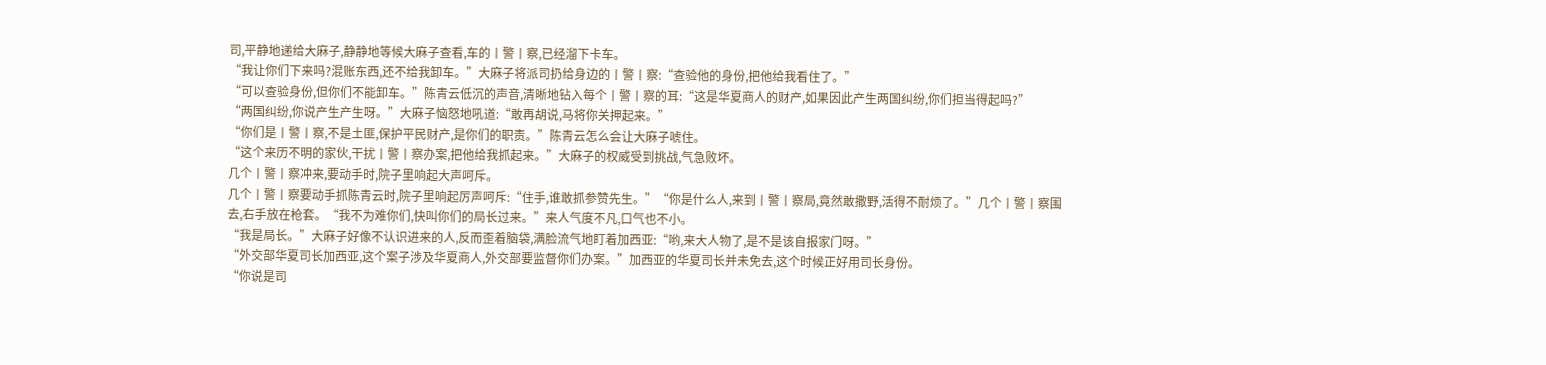司,平静地递给大麻子,静静地等候大麻子查看,车的丨警丨察,已经溜下卡车。
“我让你们下来吗?混账东西,还不给我卸车。”大麻子将派司扔给身边的丨警丨察:“查验他的身份,把他给我看住了。”
“可以查验身份,但你们不能卸车。”陈青云低沉的声音,清晰地钻入每个丨警丨察的耳:“这是华夏商人的财产,如果因此产生两国纠纷,你们担当得起吗?”
“两国纠纷,你说产生产生呀。”大麻子恼怒地吼道:“敢再胡说,马将你关押起来。”
“你们是丨警丨察,不是土匪,保护平民财产,是你们的职责。”陈青云怎么会让大麻子唬住。
“这个来历不明的家伙,干扰丨警丨察办案,把他给我抓起来。”大麻子的权威受到挑战,气急败坏。
几个丨警丨察冲来,要动手时,院子里响起大声呵斥。
几个丨警丨察要动手抓陈青云时,院子里响起厉声呵斥:“住手,谁敢抓参赞先生。”“你是什么人,来到丨警丨察局,竟然敢撒野,活得不耐烦了。”几个丨警丨察围去,右手放在枪套。“我不为难你们,快叫你们的局长过来。”来人气度不凡,口气也不小。
“我是局长。”大麻子好像不认识进来的人,反而歪着脑袋,满脸流气地盯着加西亚:“哟,来大人物了,是不是该自报家门呀。”
“外交部华夏司长加西亚,这个案子涉及华夏商人,外交部要监督你们办案。”加西亚的华夏司长并未免去,这个时候正好用司长身份。
“你说是司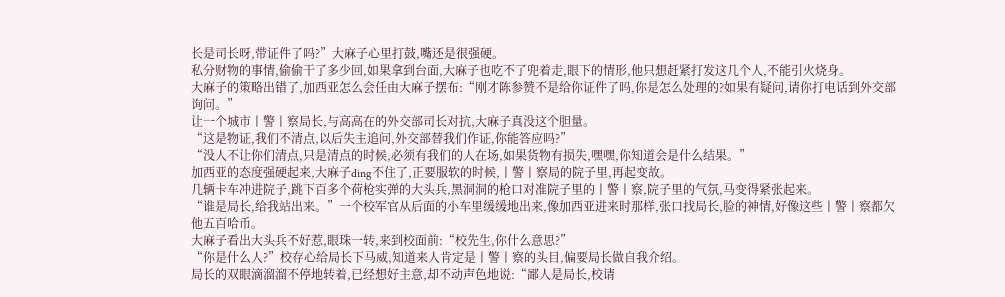长是司长呀,带证件了吗?”大麻子心里打鼓,嘴还是很强硬。
私分财物的事情,偷偷干了多少回,如果拿到台面,大麻子也吃不了兜着走,眼下的情形,他只想赶紧打发这几个人,不能引火烧身。
大麻子的策略出错了,加西亚怎么会任由大麻子摆布:“刚才陈参赞不是给你证件了吗,你是怎么处理的?如果有疑问,请你打电话到外交部询问。”
让一个城市丨警丨察局长,与高高在的外交部司长对抗,大麻子真没这个胆量。
“这是物证,我们不清点,以后失主追问,外交部替我们作证,你能答应吗?”
“没人不让你们清点,只是清点的时候,必须有我们的人在场,如果货物有损失,嘿嘿,你知道会是什么结果。”
加西亚的态度强硬起来,大麻子ding不住了,正要服软的时候,丨警丨察局的院子里,再起变故。
几辆卡车冲进院子,跳下百多个荷枪实弹的大头兵,黑洞洞的枪口对准院子里的丨警丨察,院子里的气氛,马变得紧张起来。
“谁是局长,给我站出来。”一个校军官从后面的小车里缓缓地出来,像加西亚进来时那样,张口找局长,脸的神情,好像这些丨警丨察都欠他五百哈币。
大麻子看出大头兵不好惹,眼珠一转,来到校面前:“校先生,你什么意思?”
“你是什么人?”校存心给局长下马威,知道来人肯定是丨警丨察的头目,偏要局长做自我介绍。
局长的双眼滴溜溜不停地转着,已经想好主意,却不动声色地说:“鄙人是局长,校请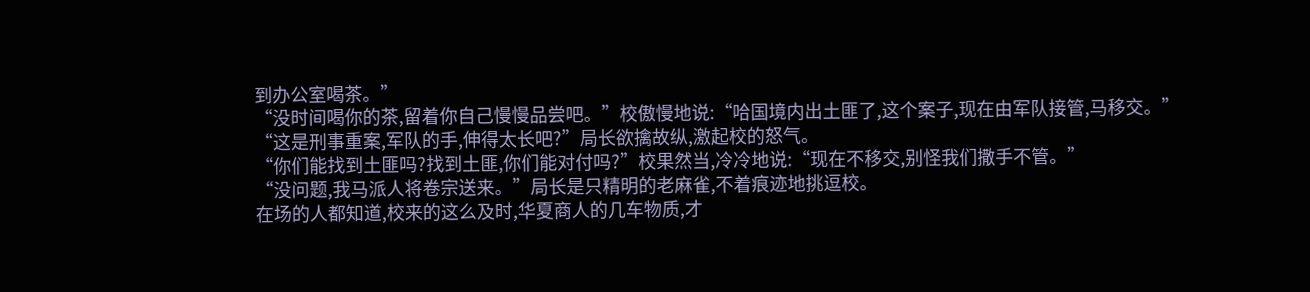到办公室喝茶。”
“没时间喝你的茶,留着你自己慢慢品尝吧。”校傲慢地说:“哈国境内出土匪了,这个案子,现在由军队接管,马移交。”
“这是刑事重案,军队的手,伸得太长吧?”局长欲擒故纵,激起校的怒气。
“你们能找到土匪吗?找到土匪,你们能对付吗?”校果然当,冷冷地说:“现在不移交,别怪我们撒手不管。”
“没问题,我马派人将卷宗送来。”局长是只精明的老麻雀,不着痕迹地挑逗校。
在场的人都知道,校来的这么及时,华夏商人的几车物质,才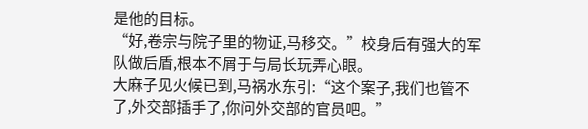是他的目标。
“好,卷宗与院子里的物证,马移交。”校身后有强大的军队做后盾,根本不屑于与局长玩弄心眼。
大麻子见火候已到,马祸水东引:“这个案子,我们也管不了,外交部插手了,你问外交部的官员吧。”